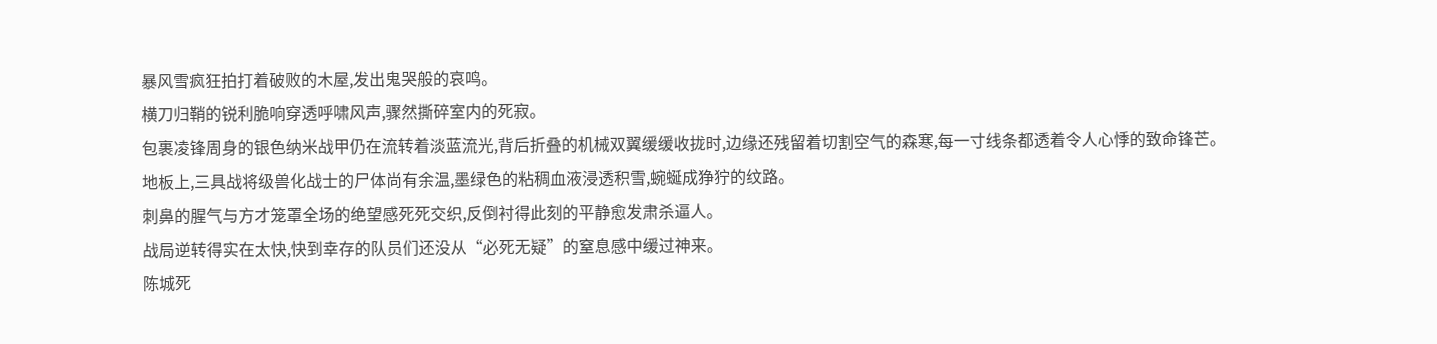暴风雪疯狂拍打着破败的木屋,发出鬼哭般的哀鸣。
横刀归鞘的锐利脆响穿透呼啸风声,骤然撕碎室内的死寂。
包裹凌锋周身的银色纳米战甲仍在流转着淡蓝流光,背后折叠的机械双翼缓缓收拢时,边缘还残留着切割空气的森寒,每一寸线条都透着令人心悸的致命锋芒。
地板上,三具战将级兽化战士的尸体尚有余温,墨绿色的粘稠血液浸透积雪,蜿蜒成狰狞的纹路。
刺鼻的腥气与方才笼罩全场的绝望感死死交织,反倒衬得此刻的平静愈发肃杀逼人。
战局逆转得实在太快,快到幸存的队员们还没从“必死无疑”的窒息感中缓过神来。
陈城死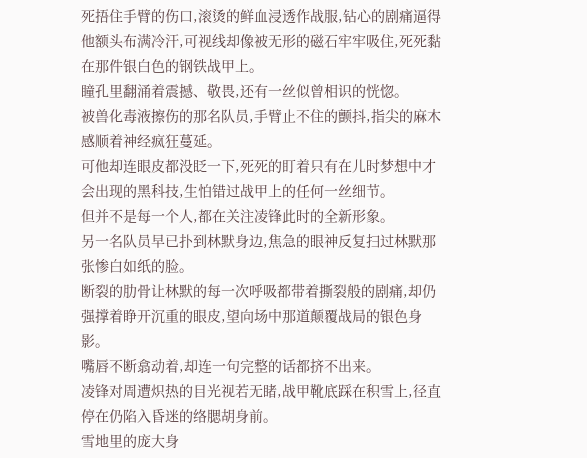死捂住手臂的伤口,滚烫的鲜血浸透作战服,钻心的剧痛逼得他额头布满冷汗,可视线却像被无形的磁石牢牢吸住,死死黏在那件银白色的钢铁战甲上。
瞳孔里翻涌着震撼、敬畏,还有一丝似曾相识的恍惚。
被兽化毒液擦伤的那名队员,手臂止不住的颤抖,指尖的麻木感顺着神经疯狂蔓延。
可他却连眼皮都没眨一下,死死的盯着只有在儿时梦想中才会出现的黑科技,生怕错过战甲上的任何一丝细节。
但并不是每一个人,都在关注凌锋此时的全新形象。
另一名队员早已扑到林默身边,焦急的眼神反复扫过林默那张惨白如纸的脸。
断裂的肋骨让林默的每一次呼吸都带着撕裂般的剧痛,却仍强撑着睁开沉重的眼皮,望向场中那道颠覆战局的银色身影。
嘴唇不断翕动着,却连一句完整的话都挤不出来。
凌锋对周遭炽热的目光视若无睹,战甲靴底踩在积雪上,径直停在仍陷入昏迷的络腮胡身前。
雪地里的庞大身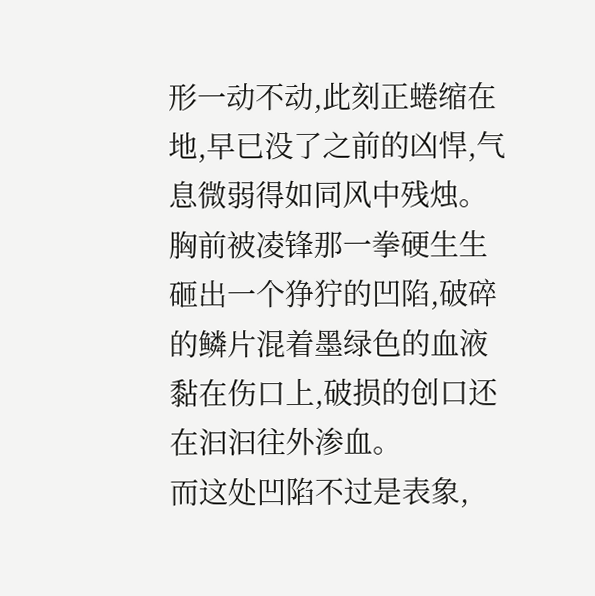形一动不动,此刻正蜷缩在地,早已没了之前的凶悍,气息微弱得如同风中残烛。
胸前被凌锋那一拳硬生生砸出一个狰狞的凹陷,破碎的鳞片混着墨绿色的血液黏在伤口上,破损的创口还在汩汩往外渗血。
而这处凹陷不过是表象,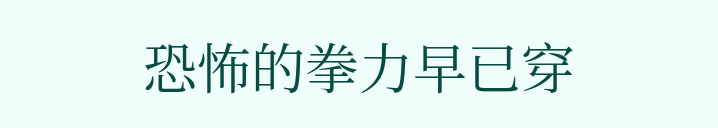恐怖的拳力早已穿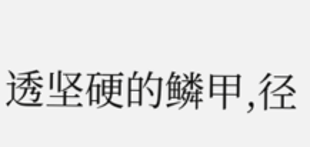透坚硬的鳞甲,径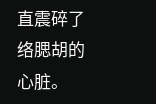直震碎了络腮胡的心脏。